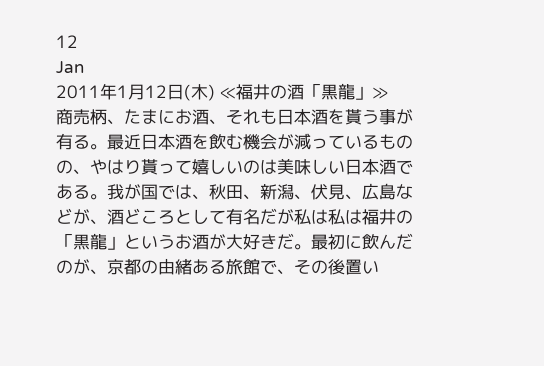12
Jan
2011年1月12日(木) ≪福井の酒「黒龍」≫
商売柄、たまにお酒、それも日本酒を貰う事が有る。最近日本酒を飲む機会が減っているものの、やはり貰って嬉しいのは美味しい日本酒である。我が国では、秋田、新潟、伏見、広島などが、酒どころとして有名だが私は私は福井の「黒龍」というお酒が大好きだ。最初に飲んだのが、京都の由緒ある旅館で、その後置い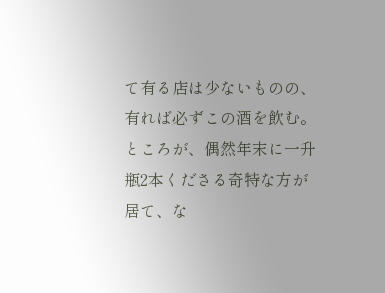て有る店は少ないものの、有れば必ずこの酒を飲む。ところが、偶然年末に一升瓶2本くださる奇特な方が居て、な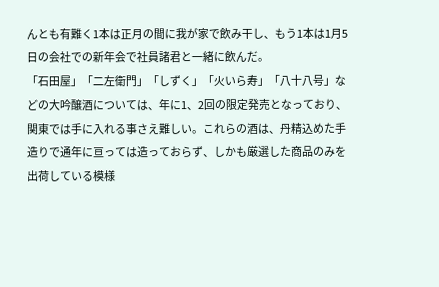んとも有難く1本は正月の間に我が家で飲み干し、もう1本は1月5日の会社での新年会で社員諸君と一緒に飲んだ。
「石田屋」「二左衛門」「しずく」「火いら寿」「八十八号」などの大吟醸酒については、年に1、2回の限定発売となっており、関東では手に入れる事さえ難しい。これらの酒は、丹精込めた手造りで通年に亘っては造っておらず、しかも厳選した商品のみを出荷している模様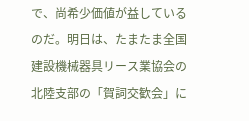で、尚希少価値が益しているのだ。明日は、たまたま全国建設機械器具リース業協会の北陸支部の「賀詞交歓会」に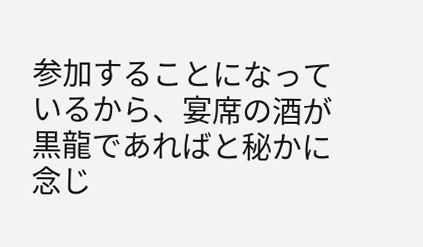参加することになっているから、宴席の酒が黒龍であればと秘かに念じ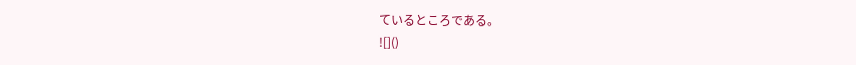ているところである。
![]()